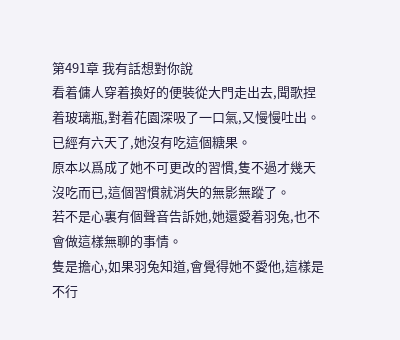第491章 我有話想對你說
看着傭人穿着換好的便裝從大門走出去,聞歌捏着玻璃瓶,對着花園深吸了一口氣,又慢慢吐出。
已經有六天了,她沒有吃這個糖果。
原本以爲成了她不可更改的習慣,隻不過才幾天沒吃而已,這個習慣就消失的無影無蹤了。
若不是心裏有個聲音告訴她,她還愛着羽兔,也不會做這樣無聊的事情。
隻是擔心,如果羽兔知道,會覺得她不愛他,這樣是不行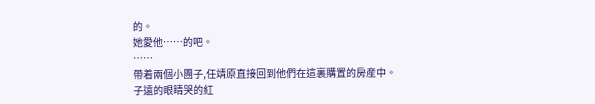的。
她愛他……的吧。
……
帶着兩個小團子,任靖原直接回到他們在這裏購置的房産中。
子遠的眼睛哭的紅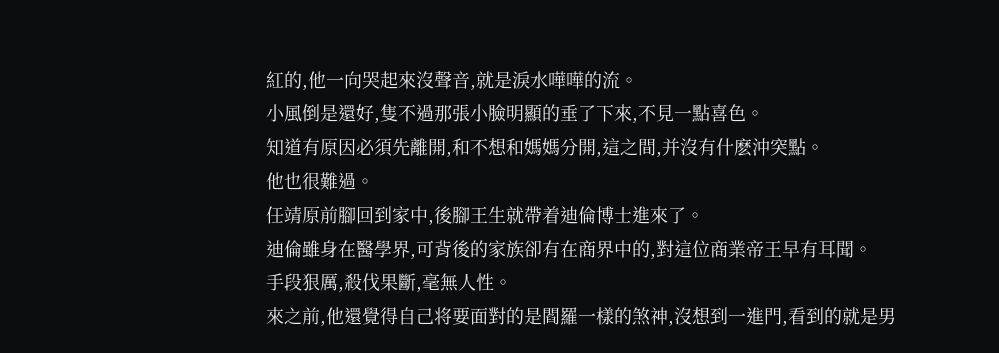紅的,他一向哭起來沒聲音,就是淚水嘩嘩的流。
小風倒是還好,隻不過那張小臉明顯的垂了下來,不見一點喜色。
知道有原因必須先離開,和不想和媽媽分開,這之間,并沒有什麽沖突點。
他也很難過。
任靖原前腳回到家中,後腳王生就帶着迪倫博士進來了。
迪倫雖身在醫學界,可背後的家族卻有在商界中的,對這位商業帝王早有耳聞。
手段狠厲,殺伐果斷,毫無人性。
來之前,他還覺得自己将要面對的是閻羅一樣的煞神,沒想到一進門,看到的就是男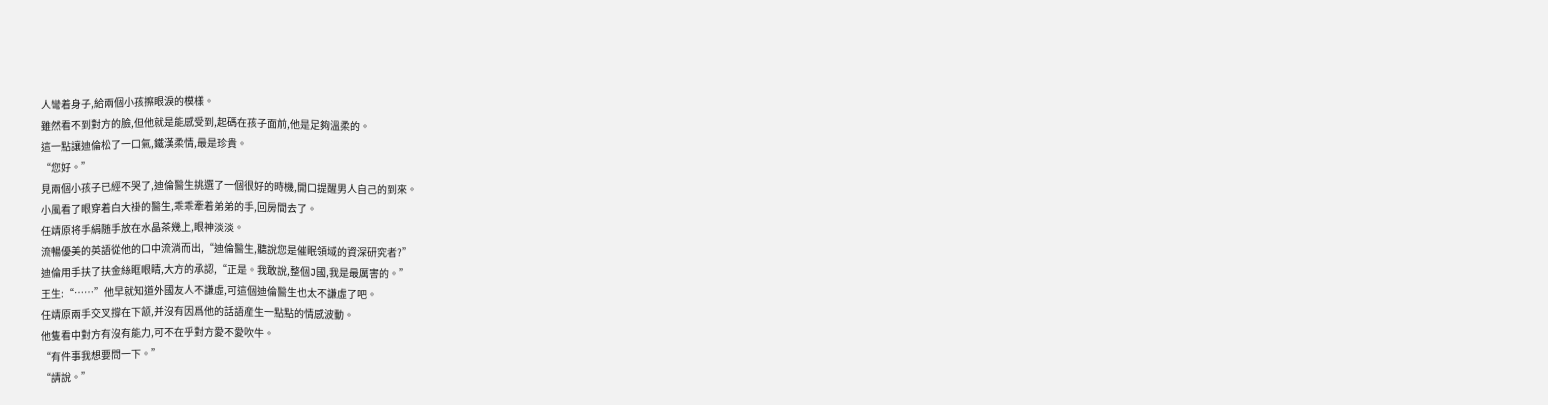人彎着身子,給兩個小孩擦眼淚的模樣。
雖然看不到對方的臉,但他就是能感受到,起碼在孩子面前,他是足夠溫柔的。
這一點讓迪倫松了一口氣,鐵漢柔情,最是珍貴。
“您好。”
見兩個小孩子已經不哭了,迪倫醫生挑選了一個很好的時機,開口提醒男人自己的到來。
小風看了眼穿着白大褂的醫生,乖乖牽着弟弟的手,回房間去了。
任靖原将手絹随手放在水晶茶幾上,眼神淡淡。
流暢優美的英語從他的口中流淌而出,“迪倫醫生,聽說您是催眠領域的資深研究者?”
迪倫用手扶了扶金絲眶眼睛,大方的承認,“正是。我敢說,整個J國,我是最厲害的。”
王生:“……”他早就知道外國友人不謙虛,可這個迪倫醫生也太不謙虛了吧。
任靖原兩手交叉撐在下颔,并沒有因爲他的話語産生一點點的情感波動。
他隻看中對方有沒有能力,可不在乎對方愛不愛吹牛。
“有件事我想要問一下。”
“請說。”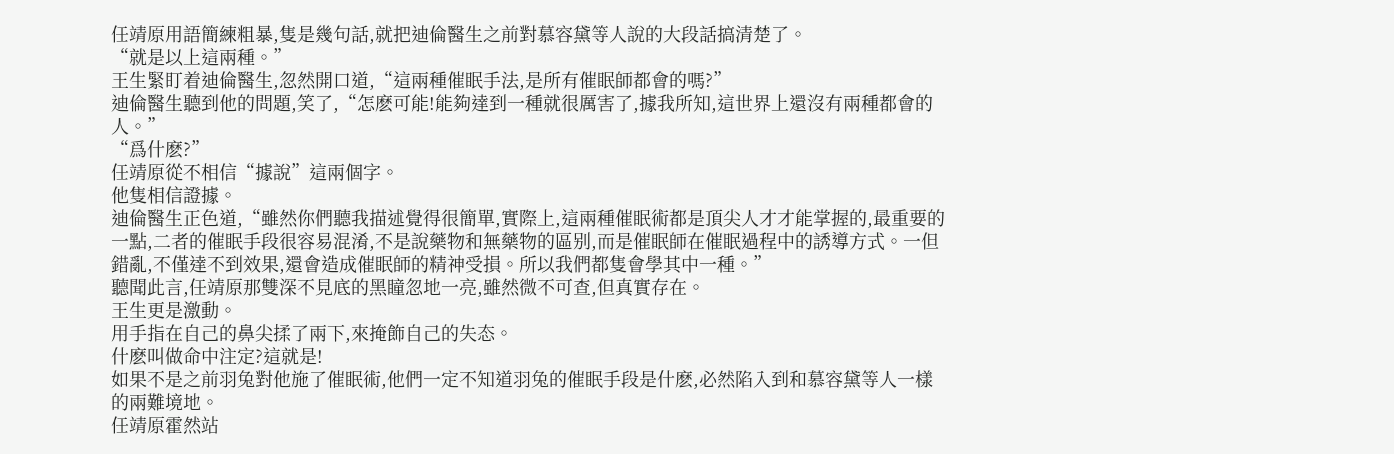任靖原用語簡練粗暴,隻是幾句話,就把迪倫醫生之前對慕容黛等人說的大段話搞清楚了。
“就是以上這兩種。”
王生緊盯着迪倫醫生,忽然開口道,“這兩種催眠手法,是所有催眠師都會的嗎?”
迪倫醫生聽到他的問題,笑了,“怎麽可能!能夠達到一種就很厲害了,據我所知,這世界上還沒有兩種都會的人。”
“爲什麽?”
任靖原從不相信“據說”這兩個字。
他隻相信證據。
迪倫醫生正色道,“雖然你們聽我描述覺得很簡單,實際上,這兩種催眠術都是頂尖人才才能掌握的,最重要的一點,二者的催眠手段很容易混淆,不是說藥物和無藥物的區别,而是催眠師在催眠過程中的誘導方式。一但錯亂,不僅達不到效果,還會造成催眠師的精神受損。所以我們都隻會學其中一種。”
聽聞此言,任靖原那雙深不見底的黑瞳忽地一亮,雖然微不可查,但真實存在。
王生更是激動。
用手指在自己的鼻尖揉了兩下,來掩飾自己的失态。
什麽叫做命中注定?這就是!
如果不是之前羽兔對他施了催眠術,他們一定不知道羽兔的催眠手段是什麽,必然陷入到和慕容黛等人一樣的兩難境地。
任靖原霍然站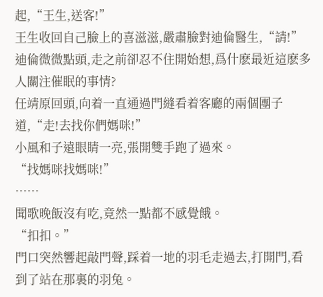起,“王生,送客!”
王生收回自己臉上的喜滋滋,嚴肅臉對迪倫醫生,“請!”
迪倫微微點頭,走之前卻忍不住開始想,爲什麽最近這麽多人關注催眠的事情?
任靖原回頭,向着一直通過門縫看着客廳的兩個團子道,“走!去找你們媽咪!”
小風和子遠眼睛一亮,張開雙手跑了過來。
“找媽咪找媽咪!”
……
聞歌晚飯沒有吃,竟然一點都不感覺餓。
“扣扣。”
門口突然響起敲門聲,踩着一地的羽毛走過去,打開門,看到了站在那裏的羽兔。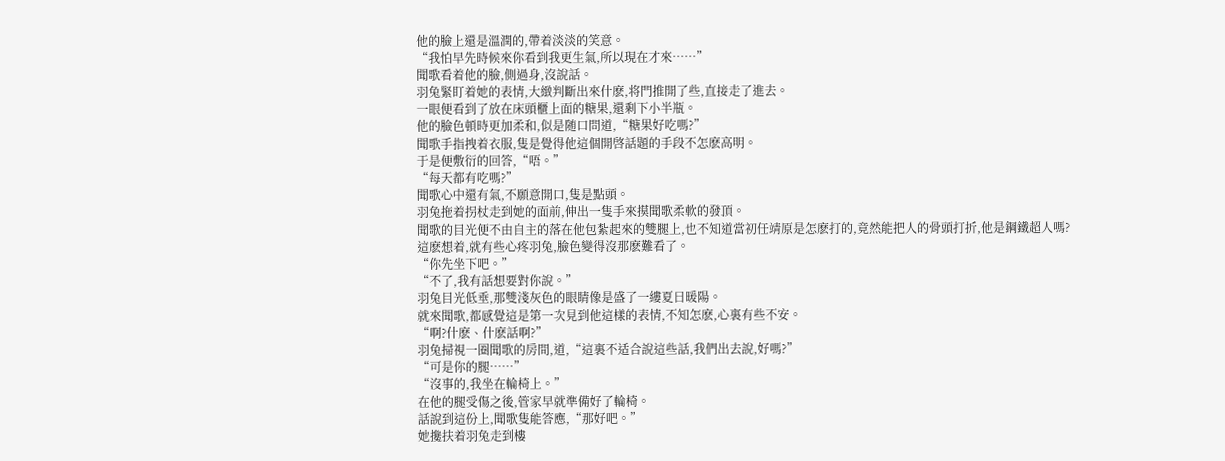他的臉上還是溫潤的,帶着淡淡的笑意。
“我怕早先時候來你看到我更生氣,所以現在才來……”
聞歌看着他的臉,側過身,沒說話。
羽兔緊盯着她的表情,大緻判斷出來什麽,将門推開了些,直接走了進去。
一眼便看到了放在床頭櫃上面的糖果,還剩下小半瓶。
他的臉色頓時更加柔和,似是随口問道,“糖果好吃嗎?”
聞歌手指拽着衣服,隻是覺得他這個開啓話題的手段不怎麽高明。
于是便敷衍的回答,“唔。”
“每天都有吃嗎?”
聞歌心中還有氣,不願意開口,隻是點頭。
羽兔拖着拐杖走到她的面前,伸出一隻手來摸聞歌柔軟的發頂。
聞歌的目光便不由自主的落在他包紮起來的雙腿上,也不知道當初任靖原是怎麽打的,竟然能把人的骨頭打折,他是鋼鐵超人嗎?
這麽想着,就有些心疼羽兔,臉色變得沒那麽難看了。
“你先坐下吧。”
“不了,我有話想要對你說。”
羽兔目光低垂,那雙淺灰色的眼睛像是盛了一縷夏日暖陽。
就來聞歌,都感覺這是第一次見到他這樣的表情,不知怎麽,心裏有些不安。
“啊?什麽、什麽話啊?”
羽兔掃視一圈聞歌的房間,道,“這裏不适合說這些話,我們出去說,好嗎?”
“可是你的腿……”
“沒事的,我坐在輪椅上。”
在他的腿受傷之後,管家早就準備好了輪椅。
話說到這份上,聞歌隻能答應,“那好吧。”
她攙扶着羽兔走到樓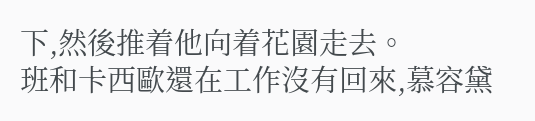下,然後推着他向着花園走去。
班和卡西歐還在工作沒有回來,慕容黛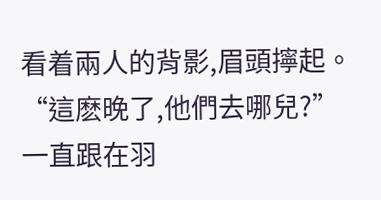看着兩人的背影,眉頭擰起。
“這麽晚了,他們去哪兒?”
一直跟在羽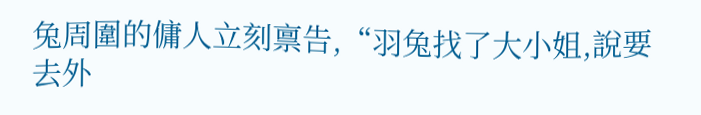兔周圍的傭人立刻禀告,“羽兔找了大小姐,說要去外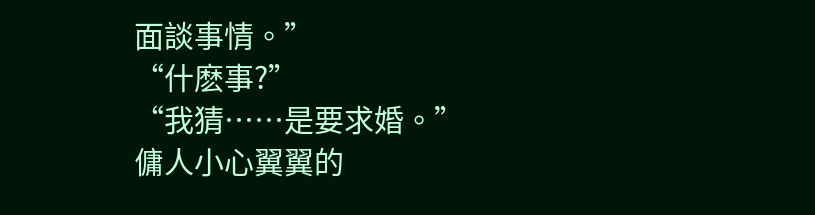面談事情。”
“什麽事?”
“我猜……是要求婚。”
傭人小心翼翼的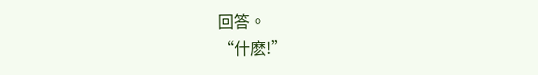回答。
“什麽!”